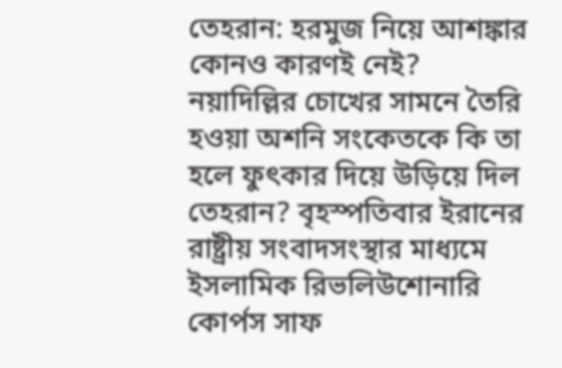তেহরান: হরমুজ নিয়ে আশঙ্কার কোনও কারণই নেই? নয়াদিল্লির চোখের সামনে তৈরি হওয়া অশনি সংকেতকে কি তা হলে ফুৎকার দিয়ে উড়িয়ে দিল তেহরান? বৃহস্পতিবার ইরানের রাষ্ট্রীয় সংবাদসংস্থার মাধ্যমে ইসলামিক রিভলিউশোনারি কোর্পস সাফ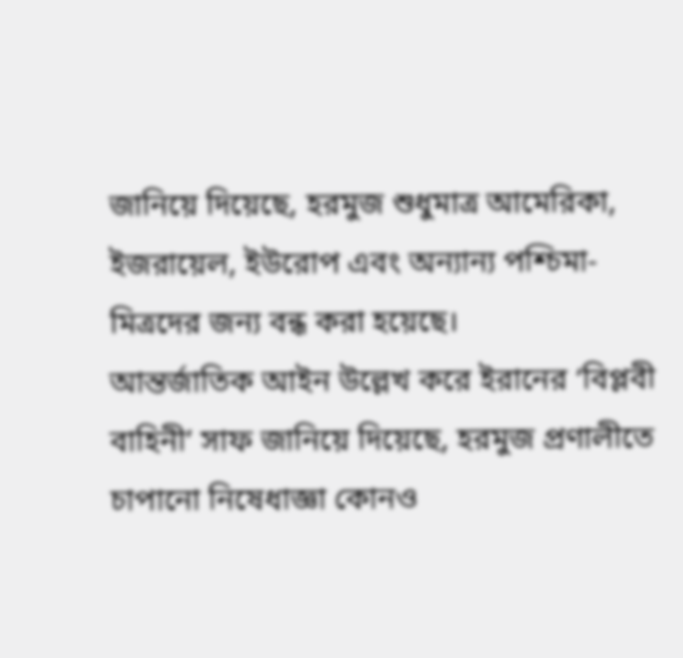জানিয়ে দিয়েছে, হরমুজ শুধুমাত্র আমেরিকা, ইজরায়েল, ইউরোপ এবং অন্যান্য পশ্চিমা-মিত্রদের জন্য বন্ধ করা হয়েছে।
আন্তর্জাতিক আইন উল্লেখ করে ইরানের ‘বিপ্লবী বাহিনী’ সাফ জানিয়ে দিয়েছে, হরমুজ প্রণালীতে চাপানো নিষেধাজ্ঞা কোনও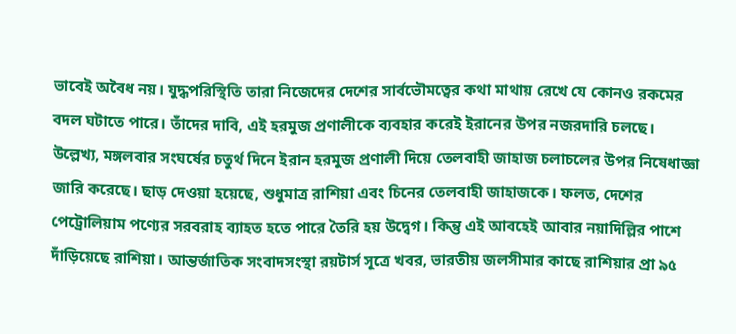ভাবেই অবৈধ নয়। যুদ্ধপরিস্থিতি তারা নিজেদের দেশের সার্বভৌমত্বের কথা মাথায় রেখে যে কোনও রকমের বদল ঘটাতে পারে। তাঁদের দাবি, এই হরমুজ প্রণালীকে ব্যবহার করেই ইরানের উপর নজরদারি চলছে।
উল্লেখ্য, মঙ্গলবার সংঘর্ষের চতুর্থ দিনে ইরান হরমুজ প্রণালী দিয়ে তেলবাহী জাহাজ চলাচলের উপর নিষেধাজ্ঞা জারি করেছে। ছাড় দেওয়া হয়েছে, শুধুমাত্র রাশিয়া এবং চিনের তেলবাহী জাহাজকে। ফলত, দেশের পেট্রোলিয়াম পণ্যের সরবরাহ ব্যাহত হতে পারে তৈরি হয় উদ্বেগ। কিন্তু এই আবহেই আবার নয়াদিল্লির পাশে দাঁড়িয়েছে রাশিয়া। আন্তর্জাতিক সংবাদসংস্থা রয়টার্স সূত্রে খবর, ভারতীয় জলসীমার কাছে রাশিয়ার প্রা ৯৫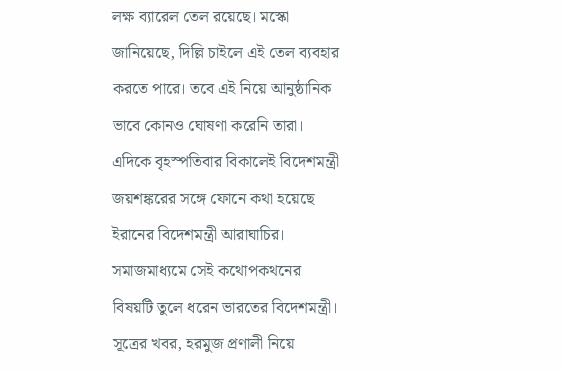লক্ষ ব্যারেল তেল রয়েছে। মস্কো জানিয়েছে, দিল্লি চাইলে এই তেল ব্যবহার করতে পারে। তবে এই নিয়ে আনুষ্ঠানিক ভাবে কোনও ঘোষণা করেনি তারা।
এদিকে বৃহস্পতিবার বিকালেই বিদেশমন্ত্রী জয়শঙ্করের সঙ্গে ফোনে কথা হয়েছে ইরানের বিদেশমন্ত্রী আরাঘাচির। সমাজমাধ্যমে সেই কথোপকথনের বিষয়টি তুলে ধরেন ভারতের বিদেশমন্ত্রী। সূত্রের খবর, হরমুজ প্রণালী নিয়ে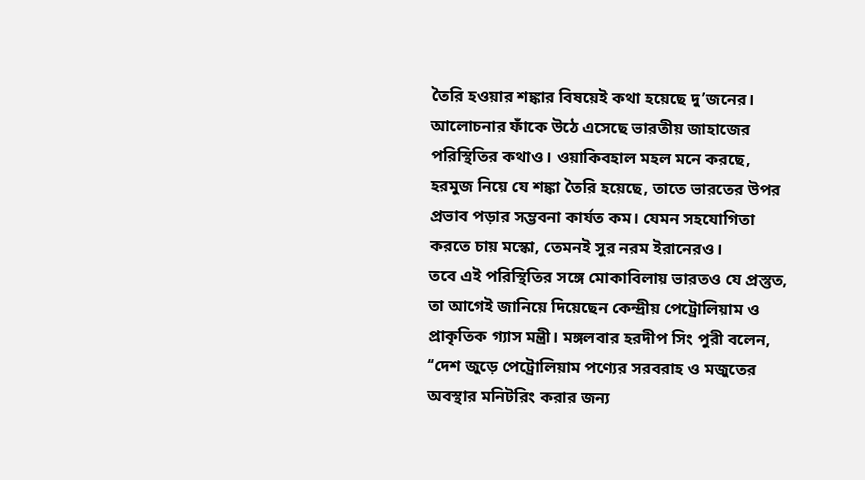তৈরি হওয়ার শঙ্কার বিষয়েই কথা হয়েছে দু’জনের। আলোচনার ফাঁকে উঠে এসেছে ভারতীয় জাহাজের পরিস্থিতির কথাও। ওয়াকিবহাল মহল মনে করছে, হরমুজ নিয়ে যে শঙ্কা তৈরি হয়েছে, তাতে ভারতের উপর প্রভাব পড়ার সম্ভবনা কার্যত কম। যেমন সহযোগিতা করতে চায় মস্কো, তেমনই সুর নরম ইরানেরও।
তবে এই পরিস্থিতির সঙ্গে মোকাবিলায় ভারতও যে প্রস্তুত, তা আগেই জানিয়ে দিয়েছেন কেন্দ্রীয় পেট্রোলিয়াম ও প্রাকৃতিক গ্যাস মন্ত্রী। মঙ্গলবার হরদীপ সিং পুরী বলেন, ‘‘দেশ জুড়ে পেট্রোলিয়াম পণ্যের সরবরাহ ও মজুতের অবস্থার মনিটরিং করার জন্য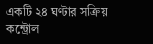একটি ২৪ ঘণ্টার সক্রিয় কন্ট্রোল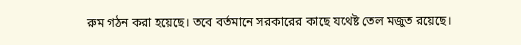রুম গঠন করা হয়েছে। তবে বর্তমানে সরকারের কাছে যথেষ্ট তেল মজুত রয়েছে।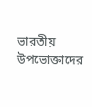ভারতীয় উপভোক্তাদের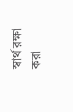স্বার্থ রক্ষা করা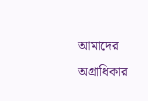আমাদের অগ্রাধিকার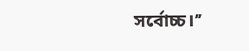সর্বোচ্চ।’’